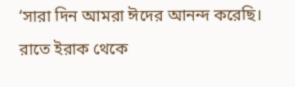‘সারা দিন আমরা ঈদের আনন্দ করেছি। রাতে ইরাক থেকে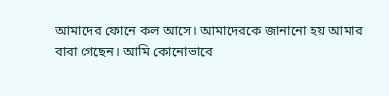আমাদের ফোনে কল আসে। আমাদেরকে জানানো হয় আমার বাবা গেছেন। আমি কোনোভাবে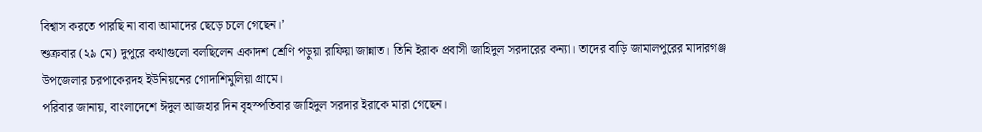বিশ্বাস করতে পারছি না বাবা আমাদের ছেড়ে চলে গেছেন।’
শুক্রবার (২৯ মে) দুপুরে কথাগুলো বলছিলেন একাদশ শ্রেণি পড়ুয়া রাফিয়া জান্নাত। তিনি ইরাক প্রবাসী জাহিদুল সরদারের কন্যা। তাদের বাড়ি জামালপুরের মাদারগঞ্জ উপজেলার চরপাকেরদহ ইউনিয়নের গোদাশিমুলিয়া গ্রামে।
পরিবার জানায়, বাংলাদেশে ঈদুল আজহার দিন বৃহস্পতিবার জাহিদুল সরদার ইরাকে মারা গেছেন।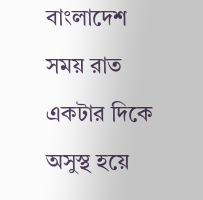বাংলাদেশ সময় রাত একটার দিকে অসুস্থ হয়ে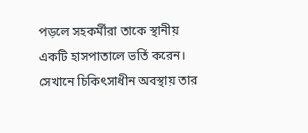পড়লে সহকর্মীরা তাকে স্থানীয় একটি হাসপাতালে ভর্তি করেন। সেখানে চিকিৎসাধীন অবস্থায় তার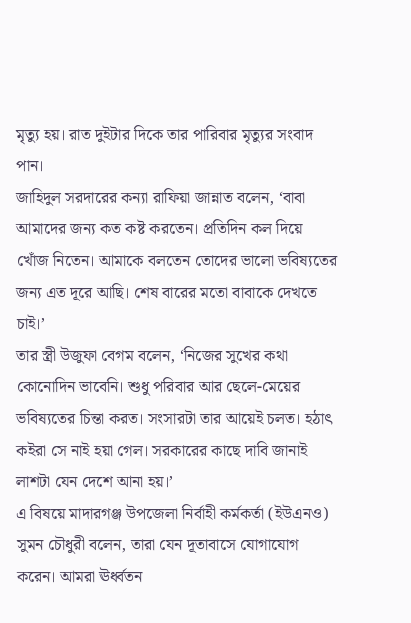মৃত্যু হয়। রাত দুইটার দিকে তার পারিবার মৃত্যুর সংবাদ পান।
জাহিদুল সরদারের কন্যা রাফিয়া জান্নাত বলেন, ‘বাবা আমাদের জন্য কত কষ্ট করতেন। প্রতিদিন কল দিয়ে খোঁজ নিতেন। আমাকে বলতেন তোদের ভালো ভবিষ্যতের জন্য এত দূরে আছি। শেষ বারের মতো বাবাকে দেখতে চাই।’
তার স্ত্রী উজুফা বেগম বলেন, ‘নিজের সুখের কথা কোনোদিন ভাবেনি। শুধু পরিবার আর ছেলে-মেয়ের ভবিষ্যতের চিন্তা করত। সংসারটা তার আয়েই চলত। হঠাৎ কইরা সে নাই হয়া গেল। সরকারের কাছে দাবি জানাই লাশটা যেন দেশে আনা হয়।’
এ বিষয়ে মাদারগঞ্জ উপজেলা নির্বাহী কর্মকর্তা (ইউএনও) সুমন চৌধুরী বলেন, তারা যেন দূতাবাসে যোগাযোগ করেন। আমরা ঊর্ধ্বতন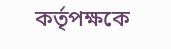কর্তৃপক্ষকে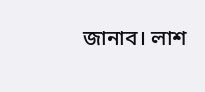জানাব। লাশ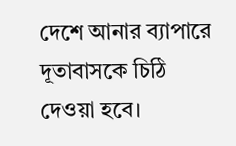দেশে আনার ব্যাপারে দূতাবাসকে চিঠি দেওয়া হবে।